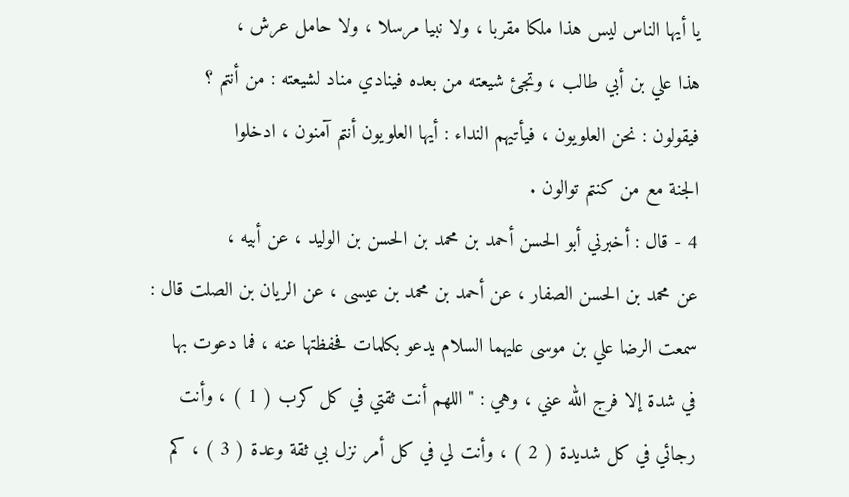يا أيها الناس ليس هذا ملكا مقربا ، ولا نبيا مرسلا ، ولا حامل عرش ،
هذا علي بن أبي طالب ، وتجئ شيعته من بعده فينادي مناد لشيعته : من أنتم ؟
فيقولون : نحن العلويون ، فيأتيهم النداء : أيها العلويون أنتم آمنون ، ادخلوا
الجنة مع من كنتم توالون .
4 - قال : أخبرني أبو الحسن أحمد بن محمد بن الحسن بن الوليد ، عن أبيه ،
عن محمد بن الحسن الصفار ، عن أحمد بن محمد بن عيسى ، عن الريان بن الصلت قال :
سمعت الرضا علي بن موسى عليهما السلام يدعو بكلمات فحفظتها عنه ، فما دعوت بها
في شدة إلا فرج الله عني ، وهي : " اللهم أنت ثقتي في كل كرب ( 1 ) ، وأنت
رجائي في كل شديدة ( 2 ) ، وأنت لي في كل أمر نزل بي ثقة وعدة ( 3 ) ، كم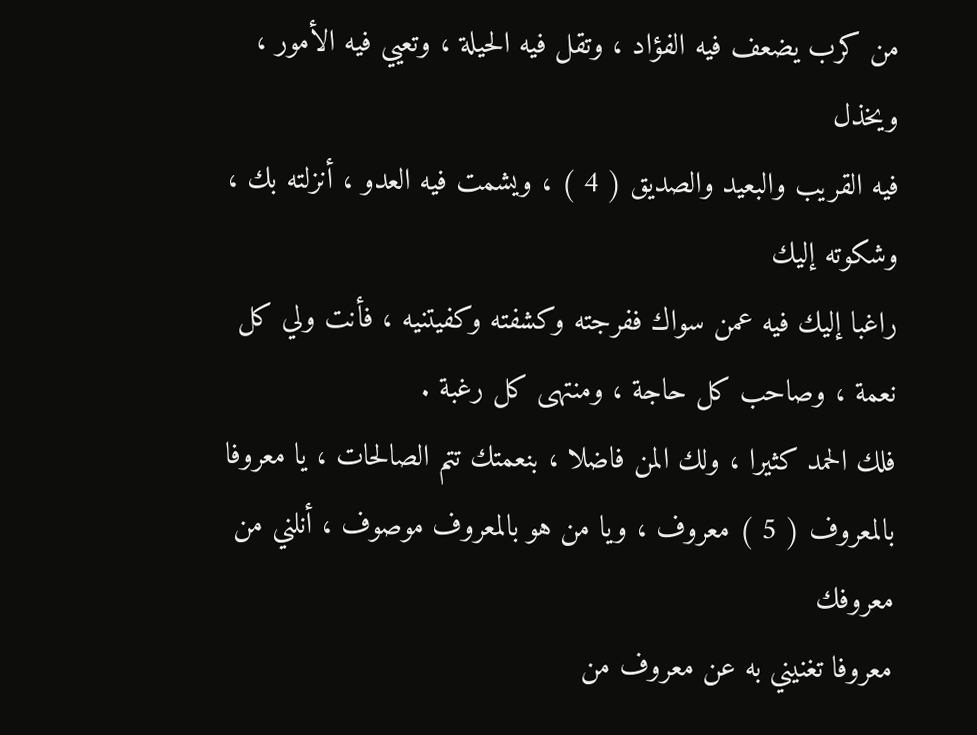من كرب يضعف فيه الفؤاد ، وتقل فيه الحيلة ، وتعيي فيه الأمور ، ويخذل
فيه القريب والبعيد والصديق ( 4 ) ، ويشمت فيه العدو ، أنزلته بك ، وشكوته إليك
راغبا إليك فيه عمن سواك ففرجته وكشفته وكفيتنيه ، فأنت ولي كل
نعمة ، وصاحب كل حاجة ، ومنتهى كل رغبة .
فلك الحمد كثيرا ، ولك المن فاضلا ، بنعمتك تتم الصالحات ، يا معروفا
بالمعروف ( 5 ) معروف ، ويا من هو بالمعروف موصوف ، أنلني من معروفك
معروفا تغنيني به عن معروف من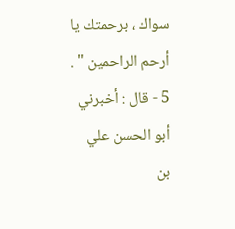سواك ، برحمتك يا أرحم الراحمين " .
5 - قال : أخبرني أبو الحسن علي بن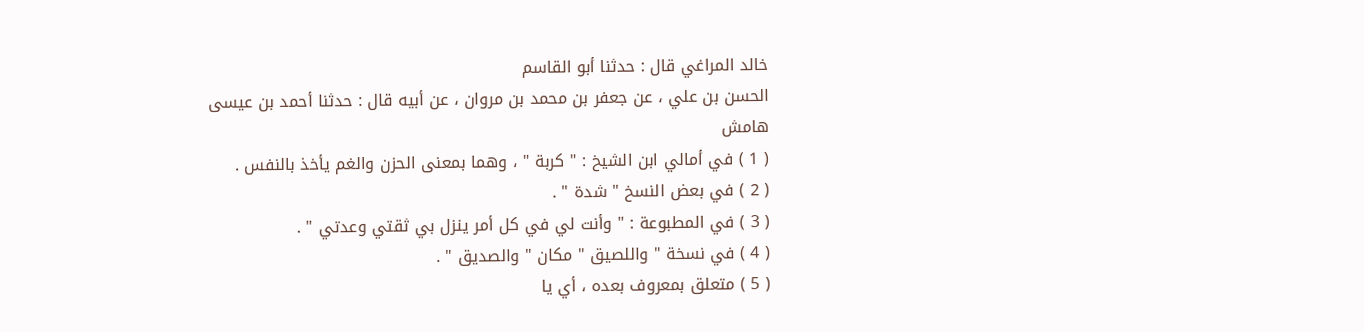خالد المراغي قال : حدثنا أبو القاسم
الحسن بن علي ، عن جعفر بن محمد بن مروان ، عن أبيه قال : حدثنا أحمد بن عيسى
هامش
( 1 ) في أمالي ابن الشيخ : " كربة " ، وهما بمعنى الحزن والغم يأخذ بالنفس .
( 2 ) في بعض النسخ " شدة " .
( 3 ) في المطبوعة : " وأنت لي في كل أمر ينزل بي ثقتي وعدتي " .
( 4 ) في نسخة " واللصيق " مكان " والصديق " .
( 5 ) متعلق بمعروف بعده ، أي يا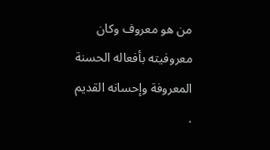من هو معروف وكان معروفيته بأفعاله الحسنة
المعروفة وإحسانه القديم .